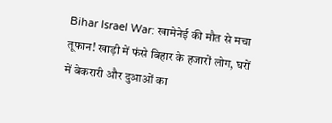Bihar Israel War: खामेनेई की मौत से मचा तूफान! खाड़ी में फंसे बिहार के हजारों लोग, घरों में बेकरारी और दुआओं का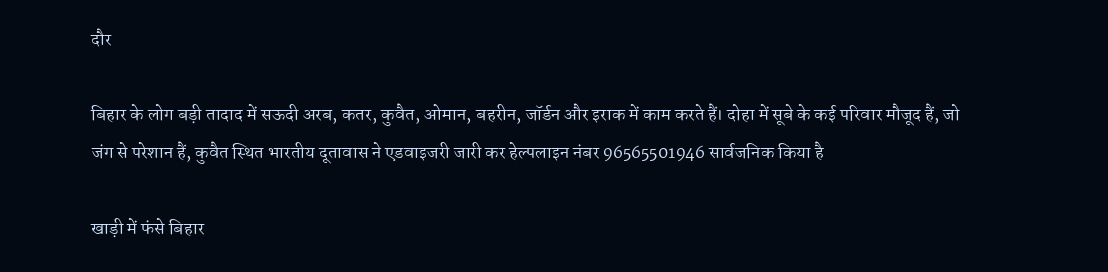दौर

बिहार के लोग बड़ी तादाद में सऊदी अरब, कतर, कुवैत, ओमान, बहरीन, जॉर्डन और इराक में काम करते हैं। दोहा में सूबे के कई परिवार मौजूद हैं, जो जंग से परेशान हैं, कुवैत स्थित भारतीय दूतावास ने एडवाइजरी जारी कर हेल्पलाइन नंबर 96565501946 सार्वजनिक किया है

खाड़ी में फंसे बिहार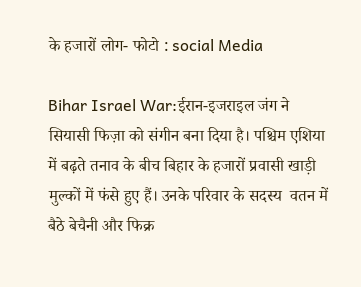के हजारों लोग- फोटो : social Media

Bihar Israel War:ईरान-इजराइल जंग ने सियासी फिज़ा को संगीन बना दिया है। पश्चिम एशिया में बढ़ते तनाव के बीच बिहार के हजारों प्रवासी खाड़ी मुल्कों में फंसे हुए हैं। उनके परिवार के सदस्य  वतन में बैठे बेचैनी और फिक्र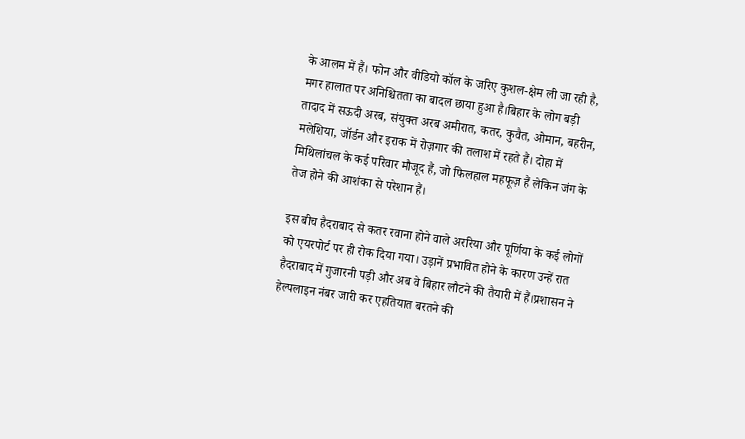के आलम में हैं। फोन और वीडियो कॉल के जरिए कुशल-क्षेम ली जा रही है, मगर हालात पर अनिश्चितता का बादल छाया हुआ है।बिहार के लोग बड़ी तादाद में सऊदी अरब, संयुक्त अरब अमीरात, कतर, कुवैत, ओमान, बहरीन, मलेशिया, जॉर्डन और इराक में रोज़गार की तलाश में रहते हैं। दोहा में मिथिलांचल के कई परिवार मौजूद हैं, जो फिलहाल महफूज़ हैं लेकिन जंग के तेज होने की आशंका से परेशान हैं।

इस बीच हैदराबाद से कतर रवाना होने वाले अररिया और पूर्णिया के कई लोगों को एयरपोर्ट पर ही रोक दिया गया। उड़ानें प्रभावित होने के कारण उन्हें रात हैदराबाद में गुजारनी पड़ी और अब वे बिहार लौटने की तैयारी में हैं।प्रशासन ने हेल्पलाइन नंबर जारी कर एहतियात बरतने की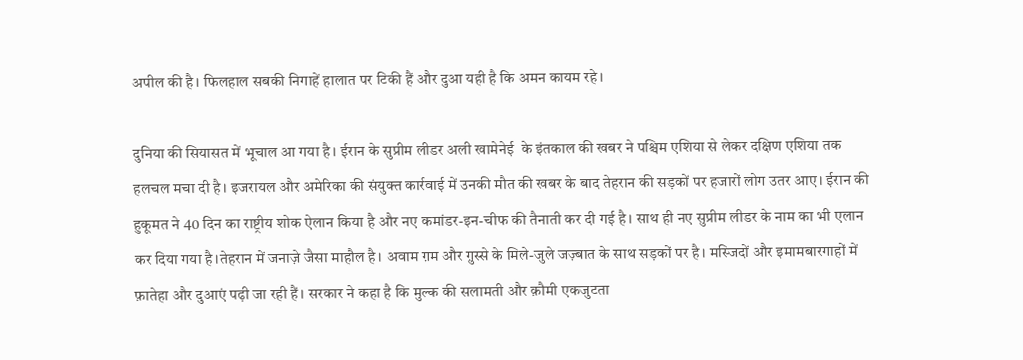अपील की है। फिलहाल सबकी निगाहें हालात पर टिकी हैं और दुआ यही है कि अमन कायम रहे।

दुनिया की सियासत में भूचाल आ गया है। ईरान के सुप्रीम लीडर अली खामेनेई  के इंतकाल की खबर ने पश्चिम एशिया से लेकर दक्षिण एशिया तक हलचल मचा दी है। इजरायल और अमेरिका की संयुक्त कार्रवाई में उनकी मौत की खबर के बाद तेहरान की सड़कों पर हजारों लोग उतर आए। ईरान की हुकूमत ने 40 दिन का राष्ट्रीय शोक ऐलान किया है और नए कमांडर-इन-चीफ की तैनाती कर दी गई है। साथ ही नए सुप्रीम लीडर के नाम का भी एलान कर दिया गया है।तेहरान में जनाज़े जैसा माहौल है। अवाम ग़म और ग़ुस्से के मिले-जुले जज़्बात के साथ सड़कों पर है। मस्जिदों और इमामबारगाहों में फ़ातेहा और दुआएं पढ़ी जा रही हैं। सरकार ने कहा है कि मुल्क की सलामती और क़ौमी एकजुटता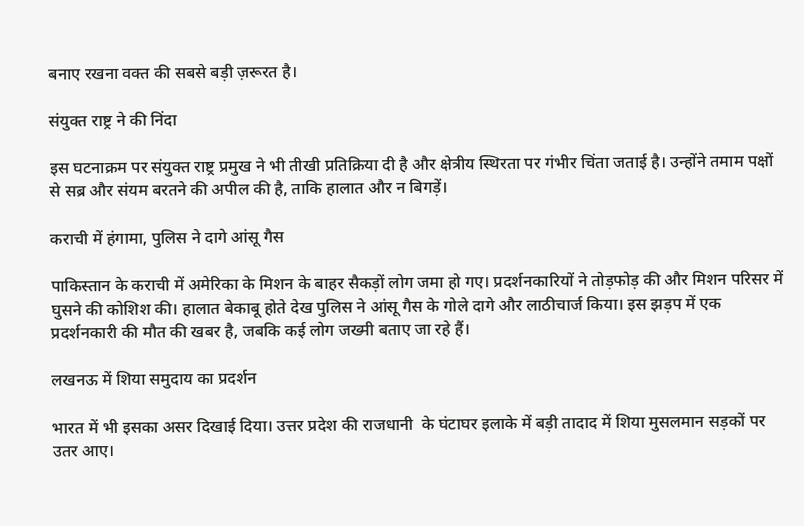बनाए रखना वक्त की सबसे बड़ी ज़रूरत है।

संयुक्त राष्ट्र ने की निंदा

इस घटनाक्रम पर संयुक्त राष्ट्र प्रमुख ने भी तीखी प्रतिक्रिया दी है और क्षेत्रीय स्थिरता पर गंभीर चिंता जताई है। उन्होंने तमाम पक्षों से सब्र और संयम बरतने की अपील की है, ताकि हालात और न बिगड़ें।

कराची में हंगामा, पुलिस ने दागे आंसू गैस

पाकिस्तान के कराची में अमेरिका के मिशन के बाहर सैकड़ों लोग जमा हो गए। प्रदर्शनकारियों ने तोड़फोड़ की और मिशन परिसर में घुसने की कोशिश की। हालात बेकाबू होते देख पुलिस ने आंसू गैस के गोले दागे और लाठीचार्ज किया। इस झड़प में एक प्रदर्शनकारी की मौत की खबर है, जबकि कई लोग जख्मी बताए जा रहे हैं।

लखनऊ में शिया समुदाय का प्रदर्शन

भारत में भी इसका असर दिखाई दिया। उत्तर प्रदेश की राजधानी  के घंटाघर इलाके में बड़ी तादाद में शिया मुसलमान सड़कों पर उतर आए।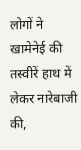लोगों ने खामेनेई की तस्वीरें हाथ में लेकर नारेबाजी की,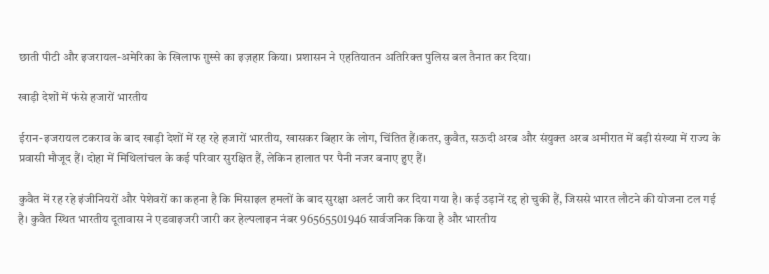छाती पीटी और इजरायल-अमेरिका के खिलाफ ग़ुस्से का इज़हार किया। प्रशासन ने एहतियातन अतिरिक्त पुलिस बल तैनात कर दिया।

खाड़ी देशों में फंसे हजारों भारतीय

ईरान-इजरायल टकराव के बाद खाड़ी देशों में रह रहे हजारों भारतीय, खासकर बिहार के लोग, चिंतित हैं।कतर, कुवैत, सऊदी अरब और संयुक्त अरब अमीरात में बड़ी संख्या में राज्य के प्रवासी मौजूद हैं। दोहा में मिथिलांचल के कई परिवार सुरक्षित हैं, लेकिन हालात पर पैनी नजर बनाए हुए हैं।

कुवैत में रह रहे इंजीनियरों और पेशेवरों का कहना है कि मिसाइल हमलों के बाद सुरक्षा अलर्ट जारी कर दिया गया है। कई उड़ानें रद्द हो चुकी हैं, जिससे भारत लौटने की योजना टल गई है। कुवैत स्थित भारतीय दूतावास ने एडवाइजरी जारी कर हेल्पलाइन नंबर 96565501946 सार्वजनिक किया है और भारतीय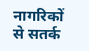नागरिकों से सतर्क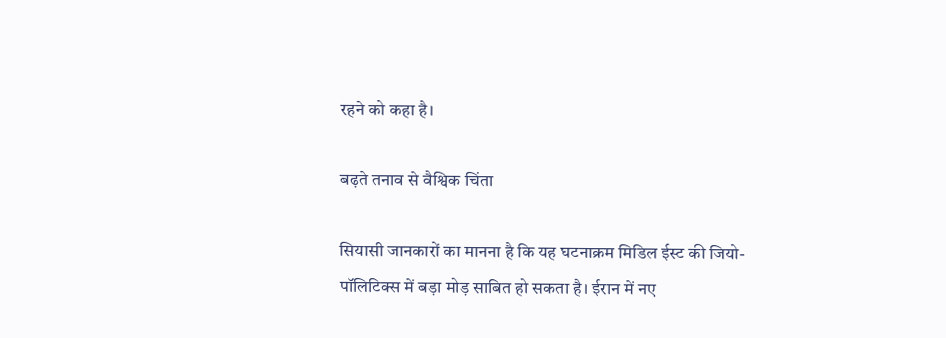रहने को कहा है।

बढ़ते तनाव से वैश्विक चिंता

सियासी जानकारों का मानना है कि यह घटनाक्रम मिडिल ईस्ट की जियो-पॉलिटिक्स में बड़ा मोड़ साबित हो सकता है। ईरान में नए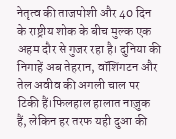नेतृत्व की ताजपोशी और 40 दिन के राष्ट्रीय शोक के बीच मुल्क एक अहम दौर से गुजर रहा है। दुनिया की निगाहें अब तेहरान, वॉशिंगटन और तेल अवीव की अगली चाल पर टिकी हैं।फिलहाल हालात नाज़ुक हैं, लेकिन हर तरफ यही दुआ की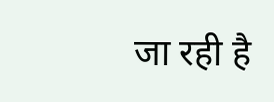जा रही है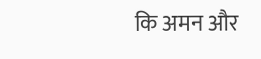कि अमन और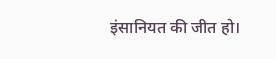इंसानियत की जीत हो।